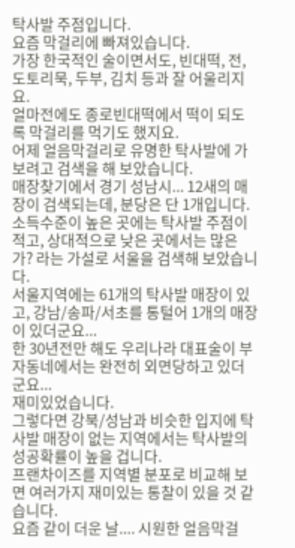탁사발 주점입니다.
요즘 막걸리에 빠져있습니다.
가장 한국적인 술이면서도, 빈대떡, 전, 도토리묵, 두부, 김치 등과 잘 어울리지요.
얼마전에도 종로빈대떡에서 떡이 되도록 막걸리를 먹기도 했지요.
어제 얼음막걸리로 유명한 탁사발에 가보려고 검색을 해 보았습니다.
매장찾기에서 경기 성남시... 12새의 매장이 검색되는데, 분당은 단 1개입니다.
소득수준이 높은 곳에는 탁사발 주점이 적고, 상대적으로 낮은 곳에서는 많은가? 라는 가설로 서울을 검색해 보았습니다.
서울지역에는 61개의 탁사발 매장이 있고, 강남/송파/서초를 통털어 1개의 매장이 있더군요...
한 30년전만 해도 우리나라 대표술이 부자동네에서는 완전히 외면당하고 있더군요...
재미있었습니다.
그렇다면 강북/성남과 비슷한 입지에 탁사발 매장이 없는 지역에서는 탁사발의 성공확률이 높을 겁니다.
프랜차이즈를 지역별 분포로 비교해 보면 여러가지 재미있는 통찰이 있을 것 같습니다.
요즘 같이 더운 날.... 시원한 얼음막걸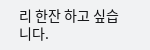리 한잔 하고 싶습니다.